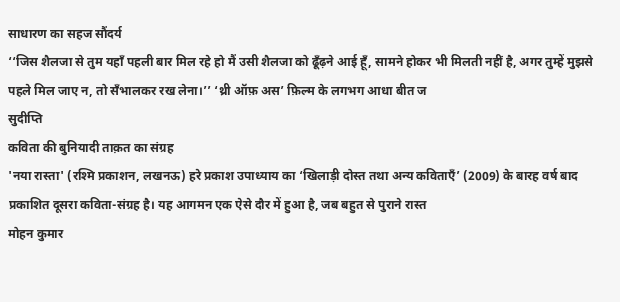साधारण का सहज सौंदर्य
‘‘जिस शैलजा से तुम यहाँ पहली बार मिल रहे हो मैं उसी शैलजा को ढूँढ़ने आई हूँ, सामने होकर भी मिलती नहीं है, अगर तुम्हें मुझसे पहले मिल जाए न, तो सँभालकर रख लेना।’’ ‘थ्री ऑफ़ अस’ फ़िल्म के लगभग आधा बीत ज
सुदीप्ति
कविता की बुनियादी ताक़त का संग्रह
'नया रास्ता' (रश्मि प्रकाशन, लखनऊ) हरे प्रकाश उपाध्याय का ‘खिलाड़ी दोस्त तथा अन्य कविताएँ’ (2009) के बारह वर्ष बाद प्रकाशित दूसरा कविता-संग्रह है। यह आगमन एक ऐसे दौर में हुआ है, जब बहुत से पुराने रास्त
मोहन कुमार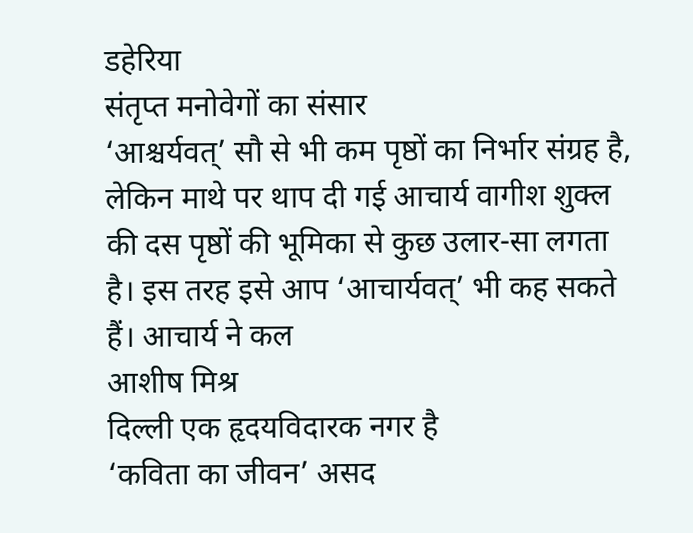डहेरिया
संतृप्त मनोवेगों का संसार
‘आश्चर्यवत्’ सौ से भी कम पृष्ठों का निर्भार संग्रह है, लेकिन माथे पर थाप दी गई आचार्य वागीश शुक्ल की दस पृष्ठों की भूमिका से कुछ उलार-सा लगता है। इस तरह इसे आप ‘आचार्यवत्’ भी कह सकते हैं। आचार्य ने कल
आशीष मिश्र
दिल्ली एक हृदयविदारक नगर है
‘कविता का जीवन’ असद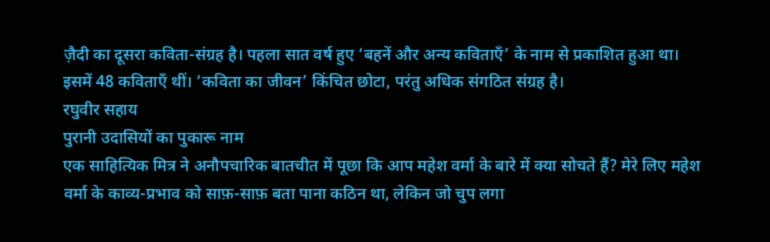ज़ैदी का दूसरा कविता-संग्रह है। पहला सात वर्ष हुए ‘बहनें और अन्य कविताएँ’ के नाम से प्रकाशित हुआ था। इसमें 48 कविताएँ थीं। ‘कविता का जीवन’ किंचित छोटा, परंतु अधिक संगठित संग्रह है।
रघुवीर सहाय
पुरानी उदासियों का पुकारू नाम
एक साहित्यिक मित्र ने अनौपचारिक बातचीत में पूछा कि आप महेश वर्मा के बारे में क्या सोचते हैं? मेरे लिए महेश वर्मा के काव्य-प्रभाव को साफ़-साफ़ बता पाना कठिन था, लेकिन जो चुप लगा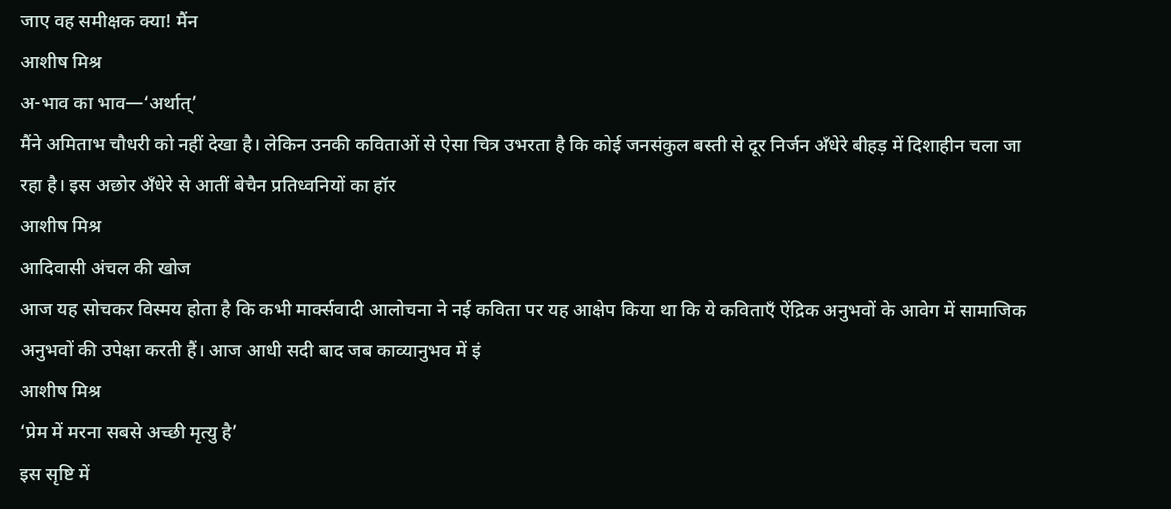जाए वह समीक्षक क्या! मैंन
आशीष मिश्र
अ-भाव का भाव—‘अर्थात्’
मैंने अमिताभ चौधरी को नहीं देखा है। लेकिन उनकी कविताओं से ऐसा चित्र उभरता है कि कोई जनसंकुल बस्ती से दूर निर्जन अँधेरे बीहड़ में दिशाहीन चला जा रहा है। इस अछोर अँधेरे से आतीं बेचैन प्रतिध्वनियों का हॉर
आशीष मिश्र
आदिवासी अंचल की खोज
आज यह सोचकर विस्मय होता है कि कभी मार्क्सवादी आलोचना ने नई कविता पर यह आक्षेप किया था कि ये कविताएँ ऐंद्रिक अनुभवों के आवेग में सामाजिक अनुभवों की उपेक्षा करती हैं। आज आधी सदी बाद जब काव्यानुभव में इं
आशीष मिश्र
‘प्रेम में मरना सबसे अच्छी मृत्यु है’
इस सृष्टि में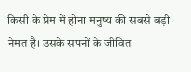किसी के प्रेम में होना मनुष्य की सबसे बड़ी नेमत है। उसके सपनों के जीवित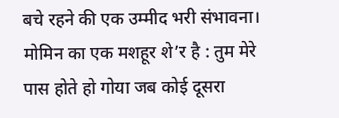बचे रहने की एक उम्मीद भरी संभावना। मोमिन का एक मशहूर शे’र है : तुम मेरे पास होते हो गोया जब कोई दूसरा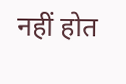नहीं होत